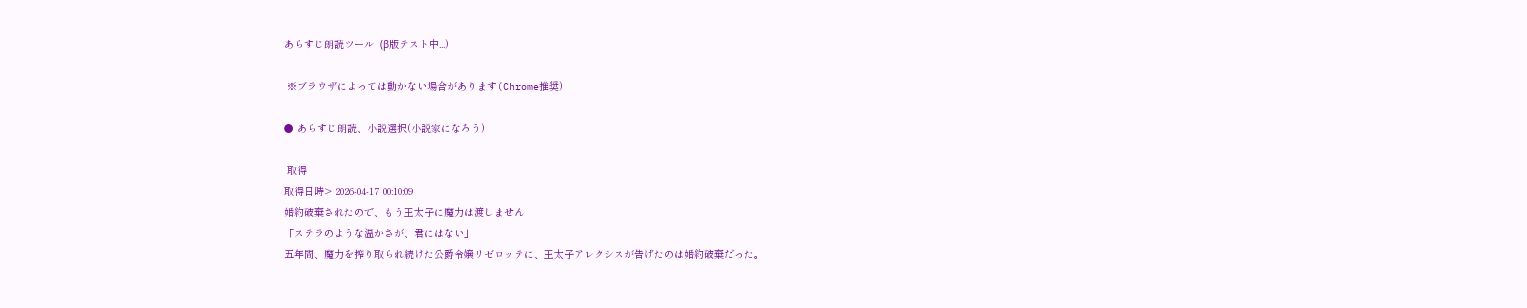あらすじ朗読ツール  (β版テスト中...)

 ※ブラウザによっては動かない場合があります(Chrome推奨)

● あらすじ朗読、小説選択(小説家になろう)

 取得
取得日時> 2026-04-17 00:10:09
婚約破棄されたので、もう王太子に魔力は渡しません
「ステラのような温かさが、君にはない」
五年間、魔力を搾り取られ続けた公爵令嬢リゼロッテに、王太子アレクシスが告げたのは婚約破棄だった。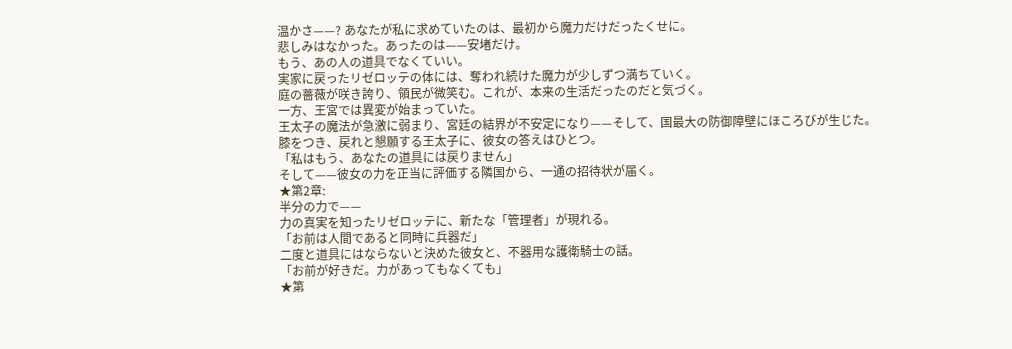温かさ——? あなたが私に求めていたのは、最初から魔力だけだったくせに。
悲しみはなかった。あったのは——安堵だけ。
もう、あの人の道具でなくていい。
実家に戻ったリゼロッテの体には、奪われ続けた魔力が少しずつ満ちていく。
庭の薔薇が咲き誇り、領民が微笑む。これが、本来の生活だったのだと気づく。
一方、王宮では異変が始まっていた。
王太子の魔法が急激に弱まり、宮廷の結界が不安定になり——そして、国最大の防御障壁にほころびが生じた。
膝をつき、戻れと懇願する王太子に、彼女の答えはひとつ。
「私はもう、あなたの道具には戻りません」
そして——彼女の力を正当に評価する隣国から、一通の招待状が届く。
★第2章:
半分の力で——
力の真実を知ったリゼロッテに、新たな「管理者」が現れる。
「お前は人間であると同時に兵器だ」
二度と道具にはならないと決めた彼女と、不器用な護衛騎士の話。
「お前が好きだ。力があってもなくても」
★第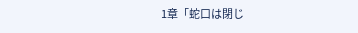1章「蛇口は閉じ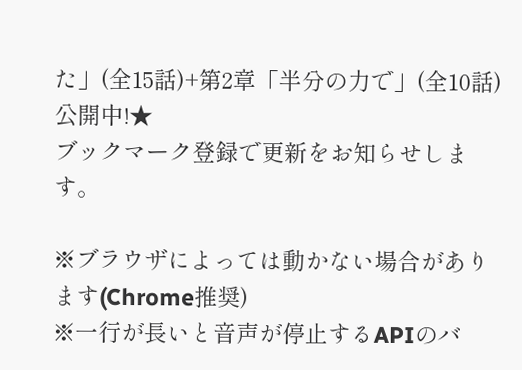た」(全15話)+第2章「半分の力で」(全10話)公開中!★
ブックマーク登録で更新をお知らせします。

※ブラウザによっては動かない場合があります(Chrome推奨)
※一行が長いと音声が停止するAPIのバ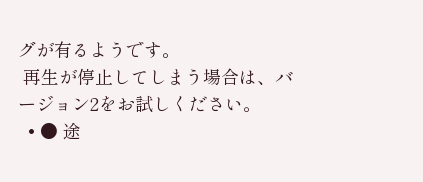グが有るようです。
 再生が停止してしまう場合は、バージョン2をお試しください。
  • ● 途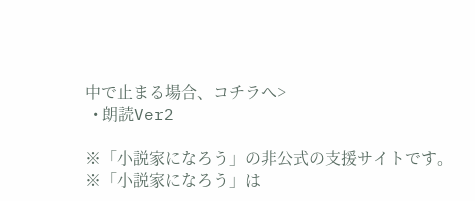中で止まる場合、コチラへ>
  • 朗読Ver2

※「小説家になろう」の非公式の支援サイトです。
※「小説家になろう」は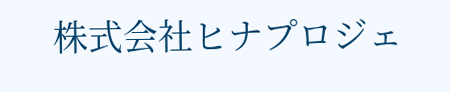株式会社ヒナプロジェ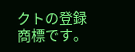クトの登録商標です。